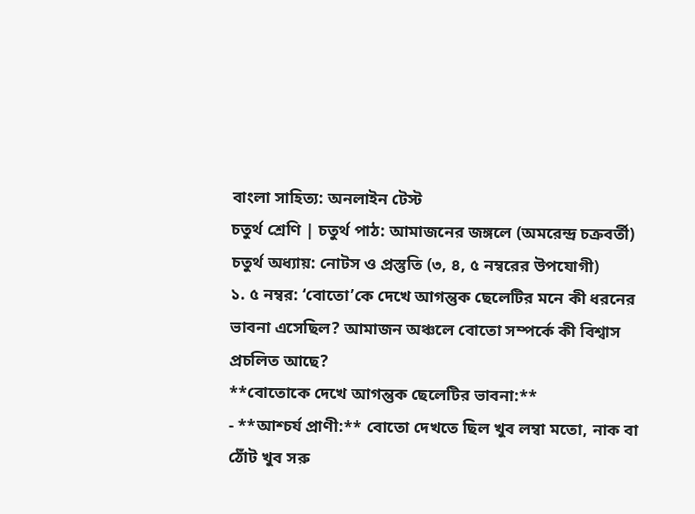বাংলা সাহিত্য: অনলাইন টেস্ট
চতুর্থ শ্রেণি | চতুর্থ পাঠ: আমাজনের জঙ্গলে (অমরেন্দ্র চক্রবর্তী)
চতুর্থ অধ্যায়: নোটস ও প্রস্তুতি (৩, ৪, ৫ নম্বরের উপযোগী)
১. ৫ নম্বর: ‘বোতো’কে দেখে আগন্তুক ছেলেটির মনে কী ধরনের ভাবনা এসেছিল? আমাজন অঞ্চলে বোতো সম্পর্কে কী বিশ্বাস প্রচলিত আছে?
**বোতোকে দেখে আগন্তুক ছেলেটির ভাবনা:**
- **আশ্চর্য প্রাণী:** বোতো দেখতে ছিল খুব লম্বা মতো, নাক বা ঠোঁট খুব সরু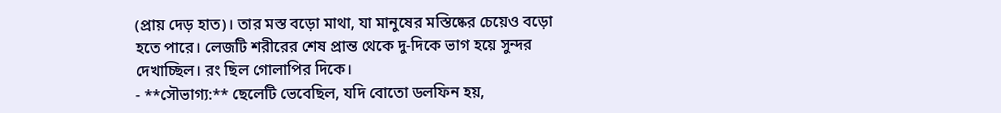(প্রায় দেড় হাত)। তার মস্ত বড়ো মাথা, যা মানুষের মস্তিষ্কের চেয়েও বড়ো হতে পারে। লেজটি শরীরের শেষ প্রান্ত থেকে দু-দিকে ভাগ হয়ে সুন্দর দেখাচ্ছিল। রং ছিল গোলাপির দিকে।
- **সৌভাগ্য:** ছেলেটি ভেবেছিল, যদি বোতো ডলফিন হয়,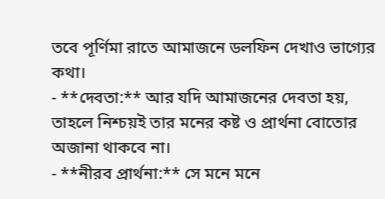তবে পূর্ণিমা রাতে আমাজনে ডলফিন দেখাও ভাগ্যের কথা।
- **দেবতা:** আর যদি আমাজনের দেবতা হয়, তাহলে নিশ্চয়ই তার মনের কষ্ট ও প্রার্থনা বোতোর অজানা থাকবে না।
- **নীরব প্রার্থনা:** সে মনে মনে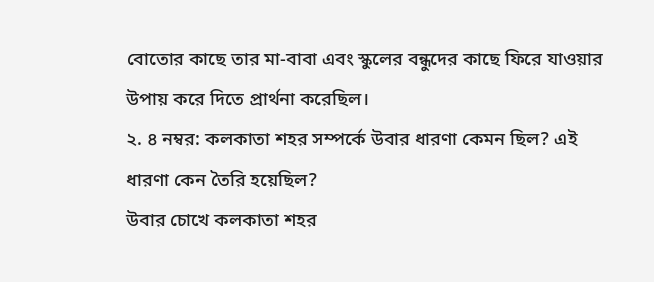বোতোর কাছে তার মা-বাবা এবং স্কুলের বন্ধুদের কাছে ফিরে যাওয়ার উপায় করে দিতে প্রার্থনা করেছিল।
২. ৪ নম্বর: কলকাতা শহর সম্পর্কে উবার ধারণা কেমন ছিল? এই ধারণা কেন তৈরি হয়েছিল?
উবার চোখে কলকাতা শহর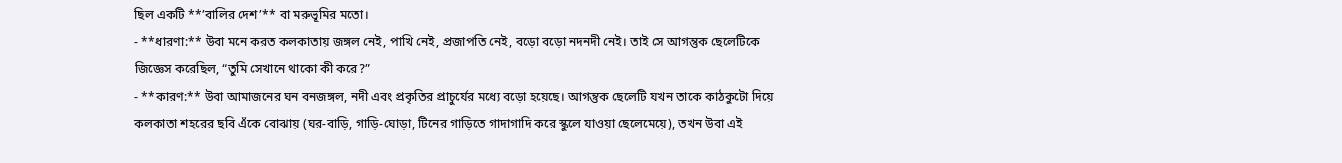ছিল একটি **’বালির দেশ’** বা মরুভূমির মতো।
- **ধারণা:** উবা মনে করত কলকাতায় জঙ্গল নেই, পাখি নেই, প্রজাপতি নেই, বড়ো বড়ো নদনদী নেই। তাই সে আগন্তুক ছেলেটিকে জিজ্ঞেস করেছিল, “তুমি সেখানে থাকো কী করে?”
- **কারণ:** উবা আমাজনের ঘন বনজঙ্গল, নদী এবং প্রকৃতির প্রাচুর্যের মধ্যে বড়ো হয়েছে। আগন্তুক ছেলেটি যখন তাকে কাঠকুটো দিয়ে কলকাতা শহরের ছবি এঁকে বোঝায় (ঘর-বাড়ি, গাড়ি-ঘোড়া, টিনের গাড়িতে গাদাগাদি করে স্কুলে যাওয়া ছেলেমেয়ে), তখন উবা এই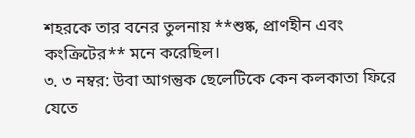শহরকে তার বনের তুলনায় **শুষ্ক, প্রাণহীন এবং কংক্রিটের** মনে করেছিল।
৩. ৩ নম্বর: উবা আগন্তুক ছেলেটিকে কেন কলকাতা ফিরে যেতে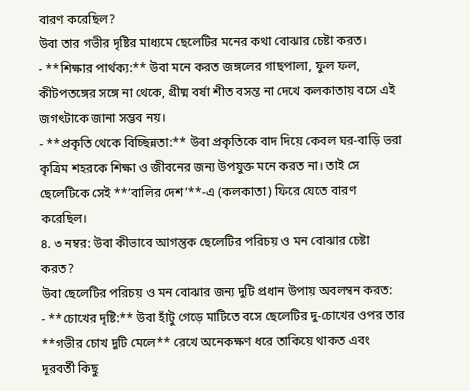বারণ করেছিল?
উবা তার গভীর দৃষ্টির মাধ্যমে ছেলেটির মনের কথা বোঝার চেষ্টা করত।
- **শিক্ষার পার্থক্য:** উবা মনে করত জঙ্গলের গাছপালা, ফুল ফল, কীটপতঙ্গের সঙ্গে না থেকে, গ্রীষ্ম বর্ষা শীত বসন্ত না দেখে কলকাতায় বসে এই জগৎটাকে জানা সম্ভব নয়।
- **প্রকৃতি থেকে বিচ্ছিন্নতা:** উবা প্রকৃতিকে বাদ দিয়ে কেবল ঘর-বাড়ি ভরা কৃত্রিম শহরকে শিক্ষা ও জীবনের জন্য উপযুক্ত মনে করত না। তাই সে ছেলেটিকে সেই **’বালির দেশ’**-এ (কলকাতা) ফিরে যেতে বারণ করেছিল।
৪. ৩ নম্বর: উবা কীভাবে আগন্তুক ছেলেটির পরিচয় ও মন বোঝার চেষ্টা করত?
উবা ছেলেটির পরিচয় ও মন বোঝার জন্য দুটি প্রধান উপায় অবলম্বন করত:
- **চোখের দৃষ্টি:** উবা হাঁটু গেড়ে মাটিতে বসে ছেলেটির দু-চোখের ওপর তার **গভীর চোখ দুটি মেলে** রেখে অনেকক্ষণ ধরে তাকিয়ে থাকত এবং দূরবর্তী কিছু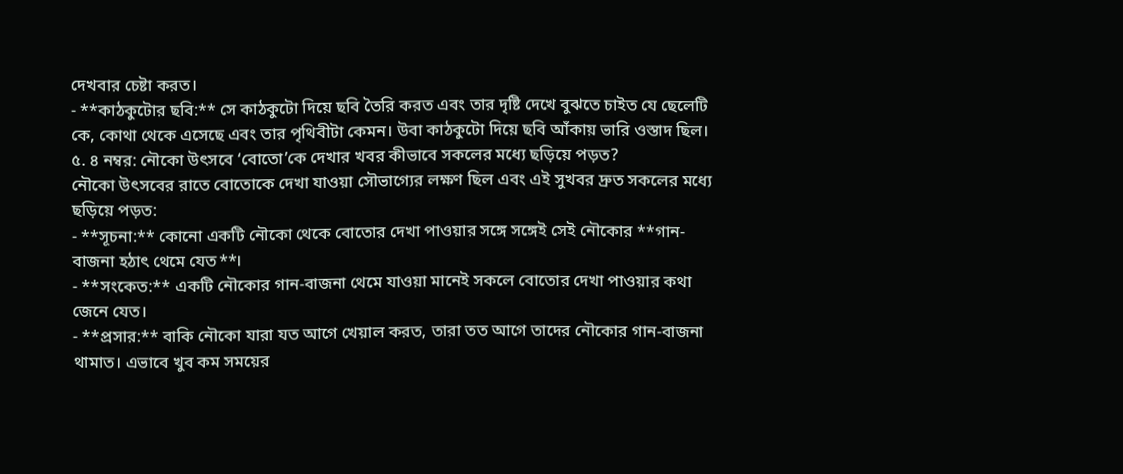দেখবার চেষ্টা করত।
- **কাঠকুটোর ছবি:** সে কাঠকুটো দিয়ে ছবি তৈরি করত এবং তার দৃষ্টি দেখে বুঝতে চাইত যে ছেলেটি কে, কোথা থেকে এসেছে এবং তার পৃথিবীটা কেমন। উবা কাঠকুটো দিয়ে ছবি আঁকায় ভারি ওস্তাদ ছিল।
৫. ৪ নম্বর: নৌকো উৎসবে ‘বোতো’কে দেখার খবর কীভাবে সকলের মধ্যে ছড়িয়ে পড়ত?
নৌকো উৎসবের রাতে বোতোকে দেখা যাওয়া সৌভাগ্যের লক্ষণ ছিল এবং এই সুখবর দ্রুত সকলের মধ্যে ছড়িয়ে পড়ত:
- **সূচনা:** কোনো একটি নৌকো থেকে বোতোর দেখা পাওয়ার সঙ্গে সঙ্গেই সেই নৌকোর **গান-বাজনা হঠাৎ থেমে যেত**।
- **সংকেত:** একটি নৌকোর গান-বাজনা থেমে যাওয়া মানেই সকলে বোতোর দেখা পাওয়ার কথা জেনে যেত।
- **প্রসার:** বাকি নৌকো যারা যত আগে খেয়াল করত, তারা তত আগে তাদের নৌকোর গান-বাজনা থামাত। এভাবে খুব কম সময়ের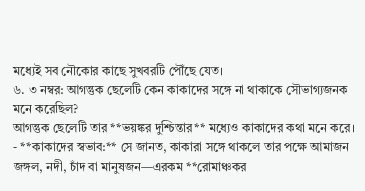মধ্যেই সব নৌকোর কাছে সুখবরটি পৌঁছে যেত।
৬. ৩ নম্বর: আগন্তুক ছেলেটি কেন কাকাদের সঙ্গে না থাকাকে সৌভাগ্যজনক মনে করেছিল?
আগন্তুক ছেলেটি তার **ভয়ঙ্কর দুশ্চিন্তার** মধ্যেও কাকাদের কথা মনে করে।
- **কাকাদের স্বভাব:** সে জানত, কাকারা সঙ্গে থাকলে তার পক্ষে আমাজন জঙ্গল, নদী, চাঁদ বা মানুষজন—এরকম **রোমাঞ্চকর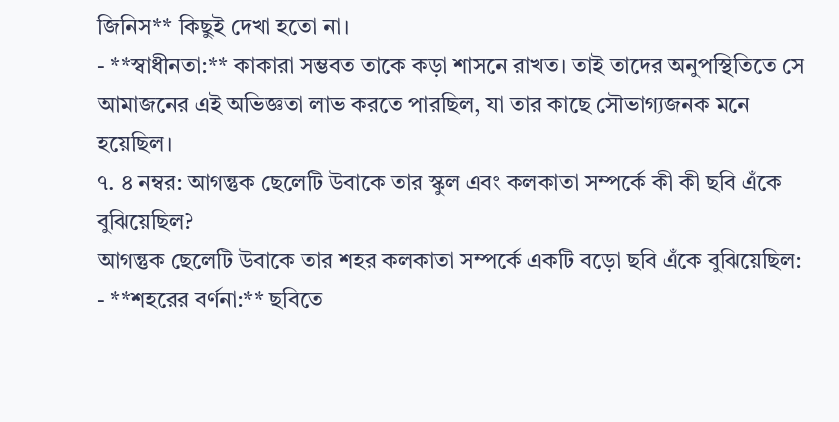জিনিস** কিছুই দেখা হতো না।
- **স্বাধীনতা:** কাকারা সম্ভবত তাকে কড়া শাসনে রাখত। তাই তাদের অনুপস্থিতিতে সে আমাজনের এই অভিজ্ঞতা লাভ করতে পারছিল, যা তার কাছে সৌভাগ্যজনক মনে হয়েছিল।
৭. ৪ নম্বর: আগন্তুক ছেলেটি উবাকে তার স্কুল এবং কলকাতা সম্পর্কে কী কী ছবি এঁকে বুঝিয়েছিল?
আগন্তুক ছেলেটি উবাকে তার শহর কলকাতা সম্পর্কে একটি বড়ো ছবি এঁকে বুঝিয়েছিল:
- **শহরের বর্ণনা:** ছবিতে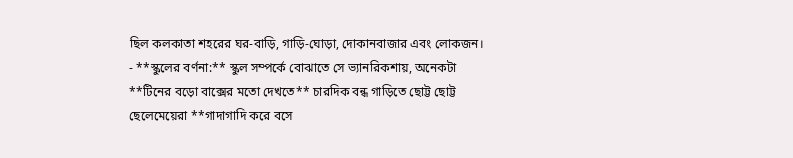ছিল কলকাতা শহরের ঘর-বাড়ি, গাড়ি-ঘোড়া, দোকানবাজার এবং লোকজন।
- **স্কুলের বর্ণনা:** স্কুল সম্পর্কে বোঝাতে সে ভ্যানরিকশায়, অনেকটা **টিনের বড়ো বাক্সের মতো দেখতে** চারদিক বন্ধ গাড়িতে ছোট্ট ছোট্ট ছেলেমেয়েরা **গাদাগাদি করে বসে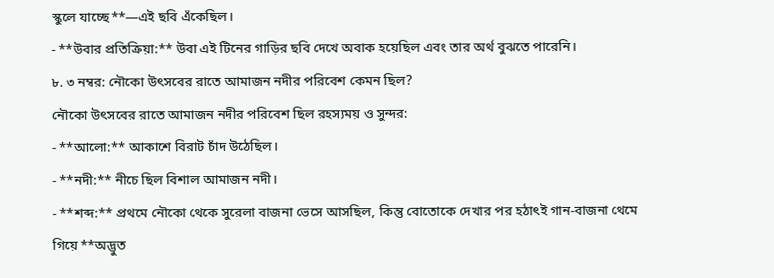স্কুলে যাচ্ছে**—এই ছবি এঁকেছিল।
- **উবার প্রতিক্রিয়া:** উবা এই টিনের গাড়ির ছবি দেখে অবাক হয়েছিল এবং তার অর্থ বুঝতে পারেনি।
৮. ৩ নম্বর: নৌকো উৎসবের রাতে আমাজন নদীর পরিবেশ কেমন ছিল?
নৌকো উৎসবের রাতে আমাজন নদীর পরিবেশ ছিল রহস্যময় ও সুন্দর:
- **আলো:** আকাশে বিরাট চাঁদ উঠেছিল।
- **নদী:** নীচে ছিল বিশাল আমাজন নদী।
- **শব্দ:** প্রথমে নৌকো থেকে সুরেলা বাজনা ভেসে আসছিল, কিন্তু বোতোকে দেখার পর হঠাৎই গান-বাজনা থেমে গিয়ে **অদ্ভুত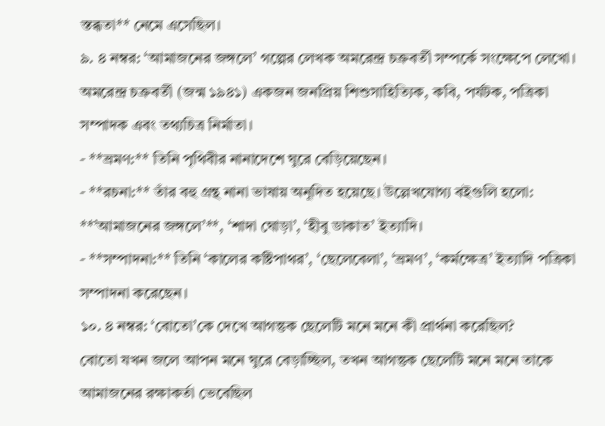স্তব্ধতা** নেমে এসেছিল।
৯. ৪ নম্বর: ‘আমাজনের জঙ্গলে’ গল্পের লেখক অমরেন্দ্র চক্রবর্তী সম্পর্কে সংক্ষেপে লেখো।
অমরেন্দ্র চক্রবর্তী (জন্ম ১৯৪১) একজন জনপ্রিয় শিশুসাহিত্যিক, কবি, পর্যটক, পত্রিকা সম্পাদক এবং তথ্যচিত্র নির্মাতা।
- **ভ্রমণ:** তিনি পৃথিবীর নানাদেশে ঘুরে বেড়িয়েছেন।
- **রচনা:** তাঁর বহু গ্রন্থ নানা ভাষায় অনূদিত হয়েছে। উল্লেখযোগ্য বইগুলি হলো: **’আমাজনের জঙ্গলে’**, ‘শাদা ঘোড়া’, ‘হীবু ডাকাত’ ইত্যাদি।
- **সম্পাদনা:** তিনি ‘কালের কষ্টিপাথর’, ‘ছেলেবেলা’, ‘ভ্রমণ’, ‘কর্মক্ষেত্র’ ইত্যাদি পত্রিকা সম্পাদনা করেছেন।
১০. ৪ নম্বর: ‘বোতো’কে দেখে আগন্তুক ছেলেটি মনে মনে কী প্রার্থনা করেছিল?
বোতো যখন জলে আপন মনে ঘুরে বেড়াচ্ছিল, তখন আগন্তুক ছেলেটি মনে মনে তাকে আমাজনের রক্ষাকর্তা ভেবেছিল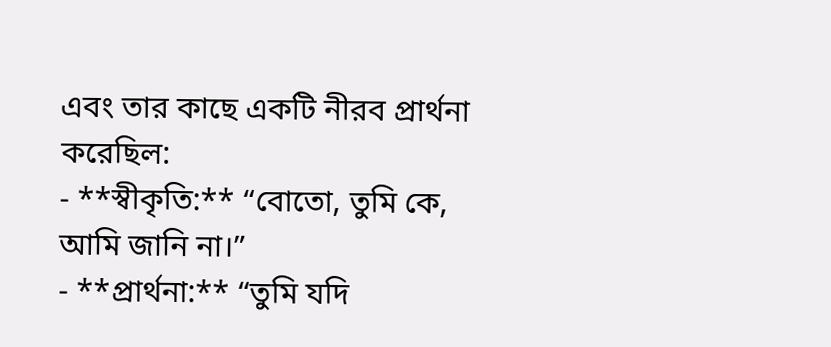এবং তার কাছে একটি নীরব প্রার্থনা করেছিল:
- **স্বীকৃতি:** “বোতো, তুমি কে, আমি জানি না।”
- **প্রার্থনা:** “তুমি যদি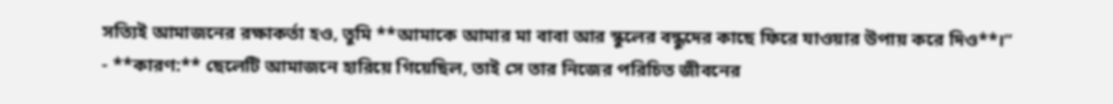সত্যিই আমাজনের রক্ষাকর্তা হও, তুমি **আমাকে আমার মা বাবা আর স্কুলের বন্ধুদের কাছে ফিরে যাওয়ার উপায় করে দিও**।”
- **কারণ:** ছেলেটি আমাজনে হারিয়ে গিয়েছিল, তাই সে তার নিজের পরিচিত জীবনের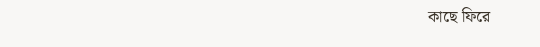কাছে ফিরে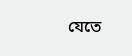যেতে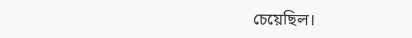চেয়েছিল।